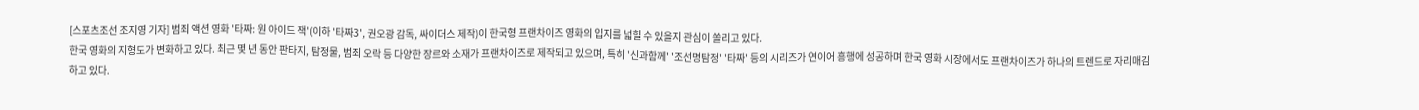[스포츠조선 조지영 기자] 범죄 액션 영화 '타짜: 원 아이드 잭'(이하 '타짜3', 권오광 감독, 싸이더스 제작)이 한국형 프랜차이즈 영화의 입지를 넓힐 수 있을지 관심이 쏠리고 있다.
한국 영화의 지형도가 변화하고 있다. 최근 몇 년 동안 판타지, 탐정물, 범죄 오락 등 다양한 장르와 소재가 프랜차이즈로 제작되고 있으며, 특히 '신과함께' '조선명탐정' '타짜' 등의 시리즈가 연이어 흥행에 성공하며 한국 영화 시장에서도 프랜차이즈가 하나의 트렌드로 자리매김하고 있다.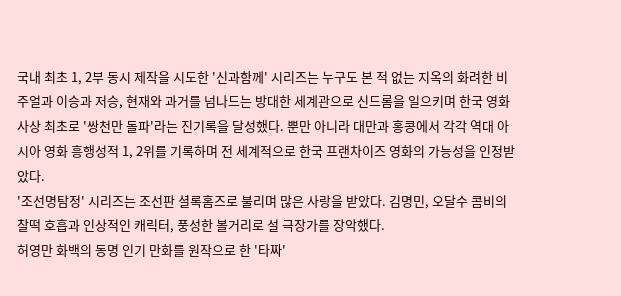국내 최초 1, 2부 동시 제작을 시도한 '신과함께' 시리즈는 누구도 본 적 없는 지옥의 화려한 비주얼과 이승과 저승, 현재와 과거를 넘나드는 방대한 세계관으로 신드롬을 일으키며 한국 영화 사상 최초로 '쌍천만 돌파'라는 진기록을 달성했다. 뿐만 아니라 대만과 홍콩에서 각각 역대 아시아 영화 흥행성적 1, 2위를 기록하며 전 세계적으로 한국 프랜차이즈 영화의 가능성을 인정받았다.
'조선명탐정' 시리즈는 조선판 셜록홈즈로 불리며 많은 사랑을 받았다. 김명민, 오달수 콤비의 찰떡 호흡과 인상적인 캐릭터, 풍성한 볼거리로 설 극장가를 장악했다.
허영만 화백의 동명 인기 만화를 원작으로 한 '타짜'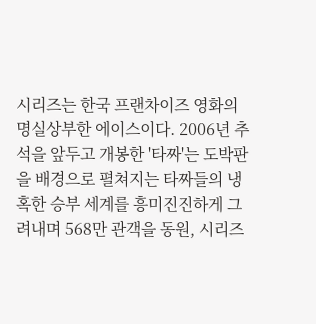시리즈는 한국 프랜차이즈 영화의 명실상부한 에이스이다. 2006년 추석을 앞두고 개봉한 '타짜'는 도박판을 배경으로 펼쳐지는 타짜들의 냉혹한 승부 세계를 흥미진진하게 그려내며 568만 관객을 동원, 시리즈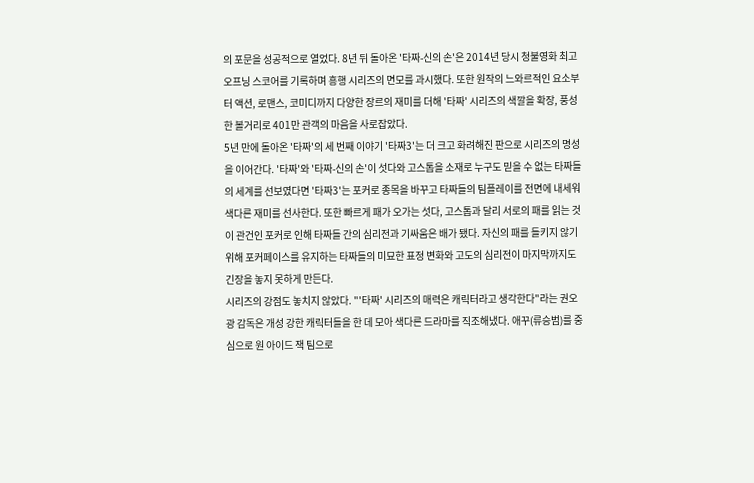의 포문을 성공적으로 열었다. 8년 뒤 돌아온 '타짜-신의 손'은 2014년 당시 청불영화 최고 오프닝 스코어를 기록하며 흥행 시리즈의 면모를 과시했다. 또한 원작의 느와르적인 요소부터 액션, 로맨스, 코미디까지 다양한 장르의 재미를 더해 '타짜' 시리즈의 색깔을 확장, 풍성한 볼거리로 401만 관객의 마음을 사로잡았다.
5년 만에 돌아온 '타짜'의 세 번째 이야기 '타짜3'는 더 크고 화려해진 판으로 시리즈의 명성을 이어간다. '타짜'와 '타짜-신의 손'이 섯다와 고스톱을 소재로 누구도 믿을 수 없는 타짜들의 세계를 선보였다면 '타짜3'는 포커로 종목을 바꾸고 타짜들의 팀플레이를 전면에 내세워 색다른 재미를 선사한다. 또한 빠르게 패가 오가는 섯다, 고스톱과 달리 서로의 패를 읽는 것이 관건인 포커로 인해 타짜들 간의 심리전과 기싸움은 배가 됐다. 자신의 패를 들키지 않기 위해 포커페이스를 유지하는 타짜들의 미묘한 표정 변화와 고도의 심리전이 마지막까지도 긴장을 놓지 못하게 만든다.
시리즈의 강점도 놓치지 않았다. "'타짜' 시리즈의 매력은 캐릭터라고 생각한다"라는 권오광 감독은 개성 강한 캐릭터들을 한 데 모아 색다른 드라마를 직조해냈다. 애꾸(류승범)를 중심으로 원 아이드 잭 팀으로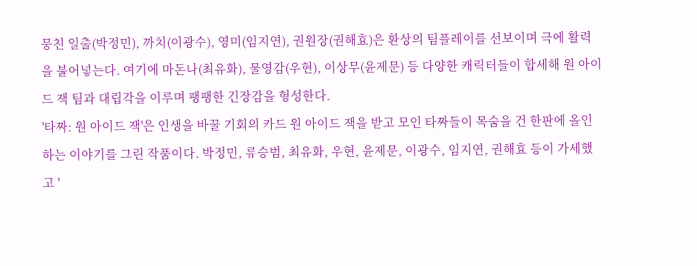뭉친 일출(박정민), 까치(이광수), 영미(임지연), 권원장(권해효)은 환상의 팀플레이를 선보이며 극에 활력을 불어넣는다. 여기에 마돈나(최유화), 물영감(우현), 이상무(윤제문) 등 다양한 캐릭터들이 합세해 원 아이드 잭 팀과 대립각을 이루며 팽팽한 긴장감을 형성한다.
'타짜: 원 아이드 잭'은 인생을 바꿀 기회의 카드 원 아이드 잭을 받고 모인 타짜들이 목숨을 건 한판에 올인하는 이야기를 그린 작품이다. 박정민, 류승범, 최유화, 우현, 윤제문, 이광수, 임지연, 권해효 등이 가세했고 '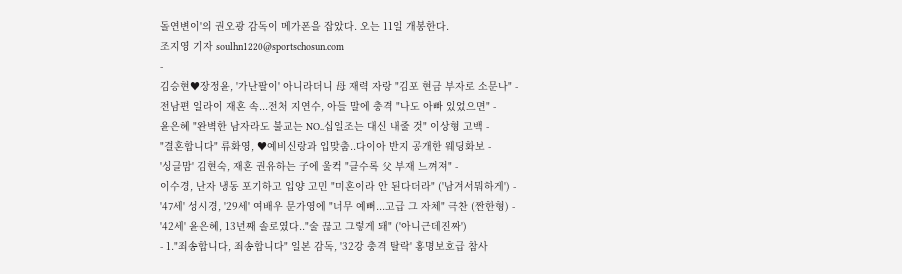돌연변이'의 권오광 감독이 메가폰을 잡았다. 오는 11일 개봉한다.
조지영 기자 soulhn1220@sportschosun.com
-
김승현♥장정윤, '가난팔이' 아니라더니 母 재력 자랑 "김포 현금 부자로 소문나" -
전남편 일라이 재혼 속...전처 지연수, 아들 말에 충격 "나도 아빠 있었으면" -
윤은혜 "완벽한 남자라도 불교는 NO..십일조는 대신 내줄 것" 이상형 고백 -
"결혼합니다" 류화영, ♥예비신랑과 입맞춤..다이아 반지 공개한 웨딩화보 -
'싱글맘' 김현숙, 재혼 권유하는 子에 울컥 "클수록 父 부재 느껴져" -
이수경, 난자 냉동 포기하고 입양 고민 "미혼이라 안 된다더라" ('남겨서뭐하게') -
'47세' 성시경, '29세' 여배우 문가영에 "너무 예뻐...고급 그 자체" 극찬 (짠한형) -
'42세' 윤은혜, 13년째 솔로였다.."술 끊고 그렇게 돼" ('아니근데진짜')
- 1."죄송합니다, 죄송합니다" 일본 감독, '32강 충격 탈락' 홍명보호급 참사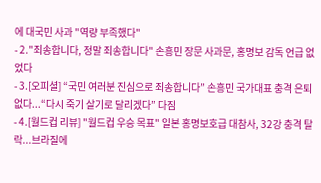에 대국민 사과 "역량 부족했다"
- 2."죄송합니다, 정말 죄송합니다" 손흥민 장문 사과문, 홍명보 감독 언급 없었다
- 3.[오피셜] “국민 여러분 진심으로 죄송합니다” 손흥민 국가대표 충격 은퇴 없다...“다시 죽기 살기로 달리겠다” 다짐
- 4.[월드컵 리뷰] "월드컵 우승 목표" 일본 홍명보호급 대참사, 32강 충격 탈락...브라질에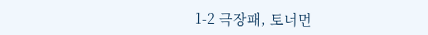1-2 극장패, 토너먼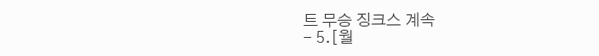트 무승 징크스 계속
- 5.[월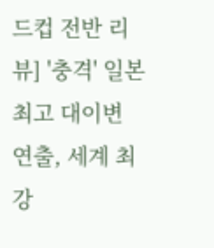드컵 전반 리뷰] '충격' 일본 최고 대이변 연출, 세계 최강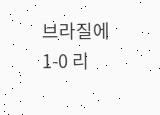브라질에 1-0 리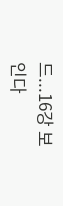드...16강 보인다